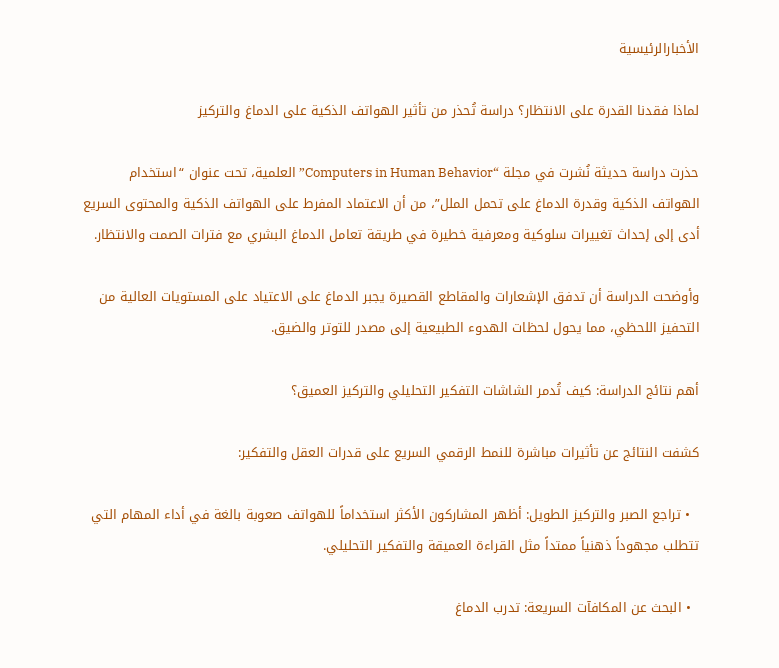الأخبارالرئيسية

لماذا فقدنا القدرة على الانتظار؟ دراسة تُحذر من تأثير الهواتف الذكية على الدماغ والتركيز

حذرت دراسة حديثة نُشرت في مجلة “Computers in Human Behavior” العلمية، تحت عنوان “استخدام الهواتف الذكية وقدرة الدماغ على تحمل الملل”، من أن الاعتماد المفرط على الهواتف الذكية والمحتوى السريع أدى إلى إحداث تغييرات سلوكية ومعرفية خطيرة في طريقة تعامل الدماغ البشري مع فترات الصمت والانتظار.

وأوضحت الدراسة أن تدفق الإشعارات والمقاطع القصيرة يجبر الدماغ على الاعتياد على المستويات العالية من التحفيز اللحظي، مما يحول لحظات الهدوء الطبيعية إلى مصدر للتوتر والضيق.

أهم نتائج الدراسة: كيف تُدمر الشاشات التفكير التحليلي والتركيز العميق؟

كشفت النتائج عن تأثيرات مباشرة للنمط الرقمي السريع على قدرات العقل والتفكير:

  • تراجع الصبر والتركيز الطويل: أظهر المشاركون الأكثر استخداماً للهواتف صعوبة بالغة في أداء المهام التي تتطلب مجهوداً ذهنياً ممتداً مثل القراءة العميقة والتفكير التحليلي.

  • البحث عن المكافآت السريعة: تدرب الدماغ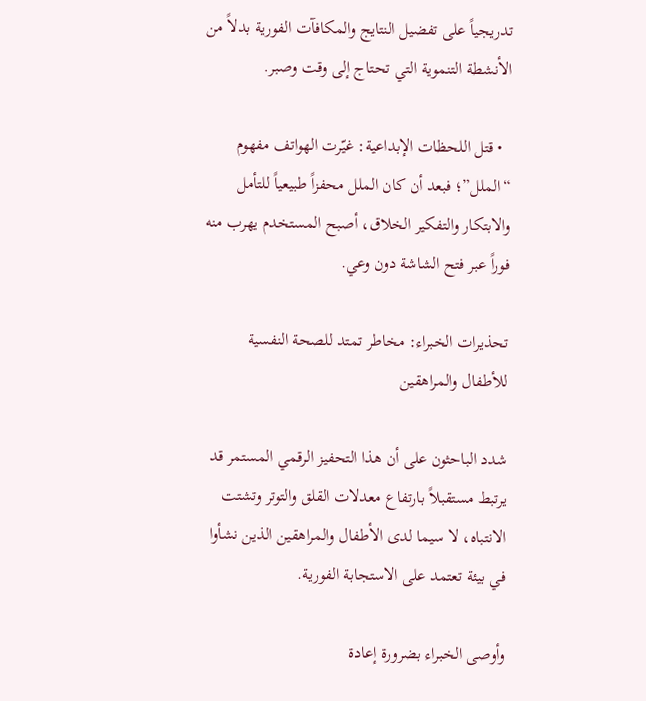تدريجياً على تفضيل النتايج والمكافآت الفورية بدلاً من الأنشطة التنموية التي تحتاج إلى وقت وصبر.

  • قتل اللحظات الإبداعية: غيّرت الهواتف مفهوم “الملل”؛ فبعد أن كان الملل محفزاً طبيعياً للتأمل والابتكار والتفكير الخلاق، أصبح المستخدم يهرب منه فوراً عبر فتح الشاشة دون وعي.

تحذيرات الخبراء: مخاطر تمتد للصحة النفسية للأطفال والمراهقين

شدد الباحثون على أن هذا التحفيز الرقمي المستمر قد يرتبط مستقبلاً بارتفاع معدلات القلق والتوتر وتشتت الانتباه، لا سيما لدى الأطفال والمراهقين الذين نشأوا في بيئة تعتمد على الاستجابة الفورية.

وأوصى الخبراء بضرورة إعادة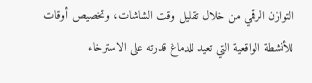التوازن الرقمي من خلال تقليل وقت الشاشات، وتخصيص أوقات للأنشطة الواقعية التي تعيد للدماغ قدرته على الاسترخاء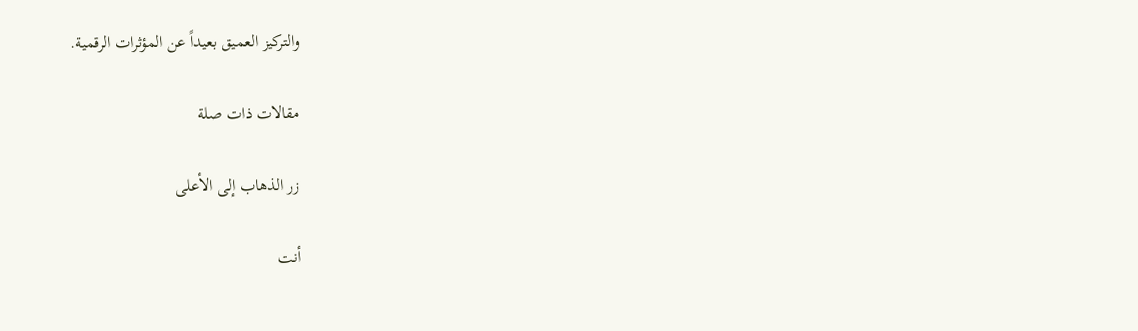والتركيز العميق بعيداً عن المؤثرات الرقمية.

مقالات ذات صلة

زر الذهاب إلى الأعلى

أنت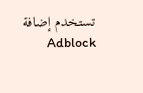تستخدم إضافة Adblock